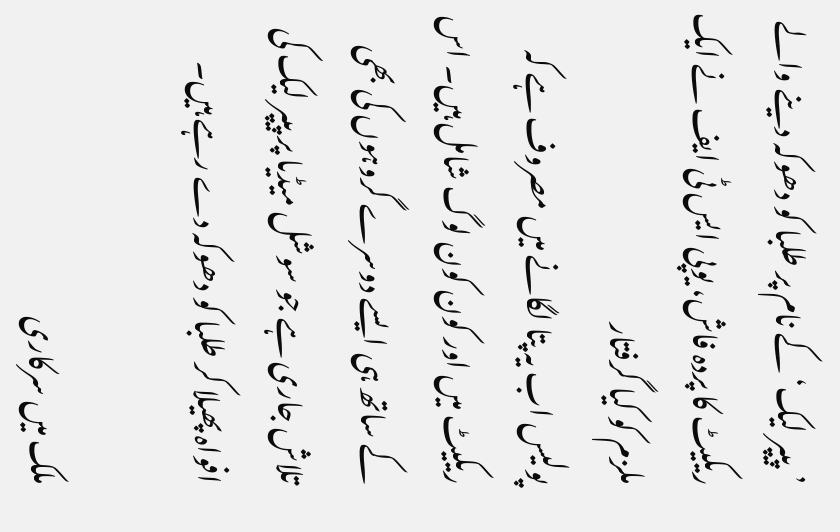’پیپر لیک‘ کے نام پر طلبا کو دھوکہ دینے والے ریکیٹ کا پردہ فاش، یوپی ایس ٹی ایف نے ایک ملزم کو کیا گرفتار
پولیس اب یہ پتا لگانے میں مصروف ہے کہ ریکیٹ میں اور کون کون لوگ شامل ہیں۔ اس کے ساتھ ہی ایسے دوسرے گروہوں کی بھی تلاش جاری ہے جو سوشل میڈیا پر پیپر لیک کی افواہ پھیلا کر طلبا کو دھوکہ دے رہے ہیں۔

ملک میں سرکاری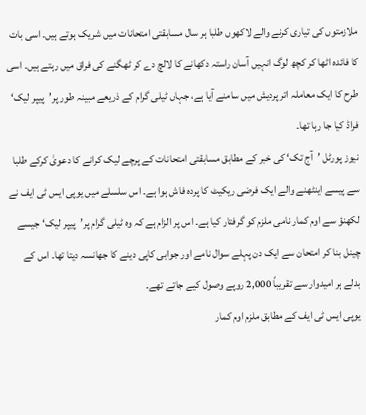ملازمتوں کی تیاری کرنے والے لاکھوں طلبا ہر سال مسابقتی امتحانات میں شریک ہوتے ہیں۔ اسی بات کا فائدہ اٹھا کر کچھ لوگ انہیں آسان راستہ دکھانے کا لالچ دے کر ٹھگنے کی فراق میں رہتے ہیں۔ اسی طرح کا ایک معاملہ اتر پردیش میں سامنے آیا ہے، جہاں ٹیلی گرام کے ذریعے مبینہ طور پر’پیپر لیک‘ فراڈ کیا جا رہا تھا۔
نیوز پورٹل ’آج تک‘ کی خبر کے مطابق مسابقتی امتحانات کے پرچے لیک کرانے کا دعویٰ کرکے طلبا سے پیسے اینٹھنے والے ایک فرضی ریکیٹ کا پردہ فاش ہوا ہے۔ اس سلسلے میں یوپی ایس ٹی ایف نے لکھنؤ سے اوم کمار نامی ملزم کو گرفتار کیا ہے۔ اس پر الزام ہے کہ وہ ٹیلی گرام پر’پیپر لیک‘ جیسے چینل بنا کر امتحان سے ایک دن پہلے سوال نامے اور جوابی کاپی دینے کا جھانسہ دیتا تھا۔ اس کے بدلے ہر امیدوار سے تقریباً 2,000 روپے وصول کیے جاتے تھے۔
یوپی ایس ٹی ایف کے مطابق ملزم اوم کمار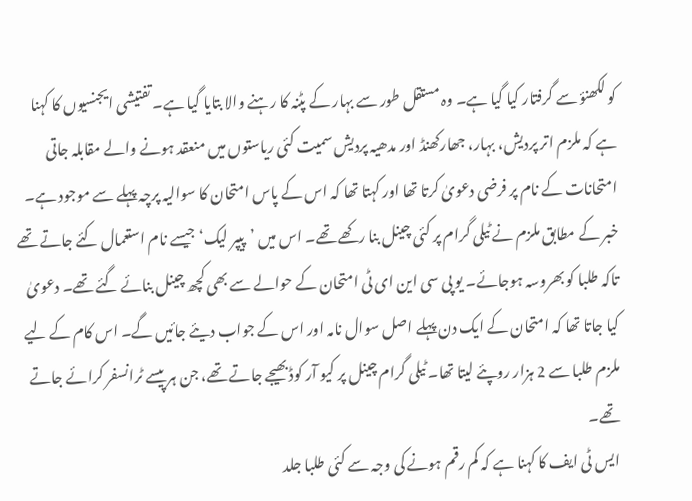کو لکھنؤ سے گرفتار کیا گیا ہے۔ وہ مستقل طور سے بہار کے پٹنہ کا رہنے والا بتایا گیا ہے۔ تفتیشی ایجنسیوں کا کہنا ہے کہ ملزم اتر پردیش، بہار، جھارکھنڈ اور مدھیہ پردیش سمیت کئی ریاستوں میں منعقد ہونے والے مقابلہ جاتی امتحانات کے نام پر فرضی دعویٰ کرتا تھا اور کہتا تھا کہ اس کے پاس امتحان کا سوالیہ پرچہ پہلے سے موجود ہے۔
خبر کے مطابق ملزم نے ٹیلی گرام پر کئی چینل بنا رکھے تھے۔ اس میں ’پیپر لیک‘ جیسے نام استعمال کئے جاتے تھے تاکہ طلبا کو بھروسہ ہوجائے۔ یو پی سی این ای ٹی امتحان کے حوالے سے بھی کچھ چینل بنائے گئے تھے۔ دعویٰ کیا جاتا تھا کہ امتحان کے ایک دن پہلے اصل سوال نامہ اور اس کے جواب دیئے جائیں گے۔ اس کام کے لیے ملزم طلبا سے 2 ہزار روپئے لیتا تھا۔ ٹیلی گرام چینل پر کیو آر کوڈ بھیجے جاتے تھے، جن ہر پیسے ٹرانسفر کرائے جاتے تھے۔
ایس ٹی ایف کا کہنا ہے کہ کم رقم ہونے کی وجہ سے کئی طلبا جلد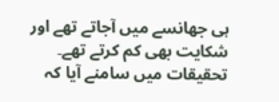ہی جھانسے میں آجاتے تھے اور شکایت بھی کم کرتے تھے۔ تحقیقات میں سامنے آیا کہ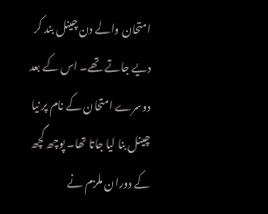امتحان والے دن چینل بند کر دیے جاتے تھے۔ اس کے بعد دوسرے امتحان کے نام پر نیا چینل بنا لیا جاتا تھا۔ پوچھ گچھ کے دوران ملزم نے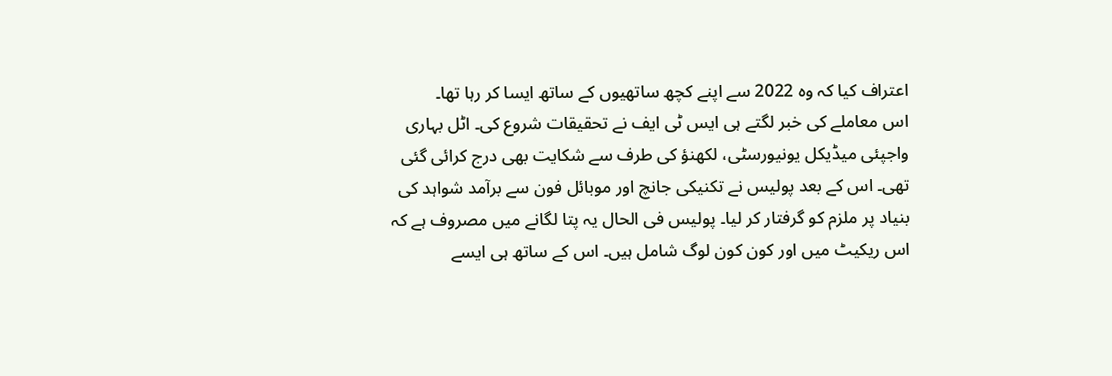اعتراف کیا کہ وہ 2022 سے اپنے کچھ ساتھیوں کے ساتھ ایسا کر رہا تھا۔
اس معاملے کی خبر لگتے ہی ایس ٹی ایف نے تحقیقات شروع کی۔ اٹل بہاری واجپئی میڈیکل یونیورسٹی، لکھنؤ کی طرف سے شکایت بھی درج کرائی گئی تھی۔ اس کے بعد پولیس نے تکنیکی جانچ اور موبائل فون سے برآمد شواہد کی بنیاد پر ملزم کو گرفتار کر لیا۔ پولیس فی الحال یہ پتا لگانے میں مصروف ہے کہ اس ریکیٹ میں اور کون کون لوگ شامل ہیں۔ اس کے ساتھ ہی ایسے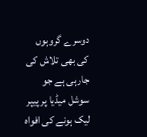دوسرے گروہوں کی بھی تلاش کی جارہی ہے جو سوشل میڈیا پر پیپر لیک ہونے کی افواہ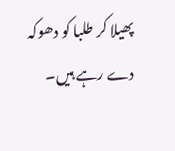پھیلا کر طلبا کو دھوکہ دے رہے ہیں۔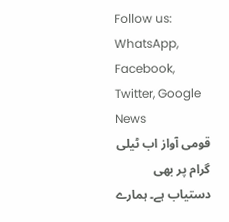Follow us: WhatsApp, Facebook, Twitter, Google News
قومی آواز اب ٹیلی گرام پر بھی دستیاب ہے۔ ہمارے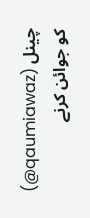چینل (qaumiawaz@) کو جوائن کرنے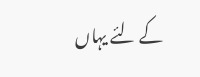کے لئے یہاں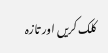کلک کریں اور تازہ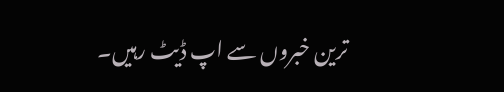ترین خبروں سے اپ ڈیٹ رہیں۔